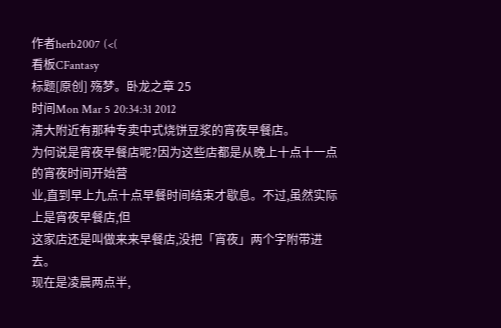作者herb2007 (<(
看板CFantasy
标题[原创] 殇梦。卧龙之章 25
时间Mon Mar 5 20:34:31 2012
清大附近有那种专卖中式烧饼豆浆的宵夜早餐店。
为何说是宵夜早餐店呢?因为这些店都是从晚上十点十一点的宵夜时间开始营
业,直到早上九点十点早餐时间结束才歇息。不过,虽然实际上是宵夜早餐店,但
这家店还是叫做来来早餐店,没把「宵夜」两个字附带进去。
现在是凌晨两点半,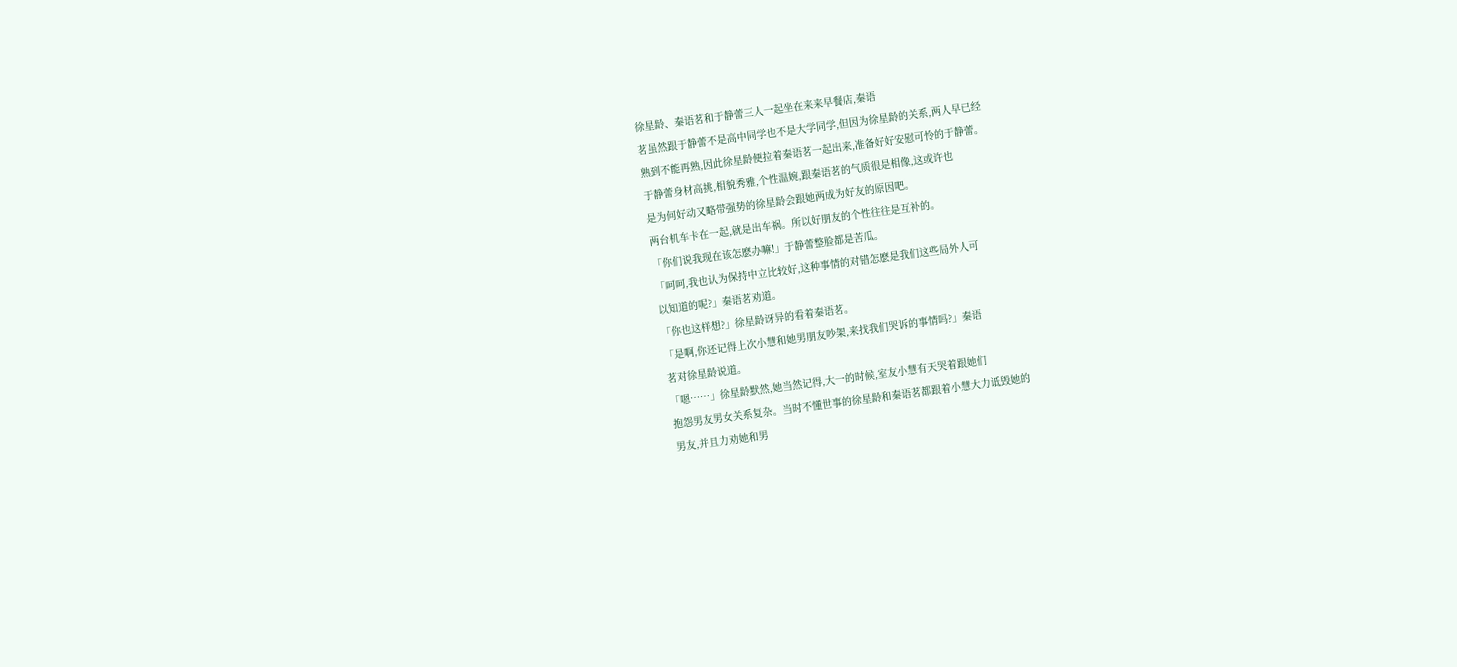徐星龄、秦语茗和于静蕾三人一起坐在来来早餐店,秦语
茗虽然跟于静蕾不是高中同学也不是大学同学,但因为徐星龄的关系,两人早已经
熟到不能再熟,因此徐星龄便拉着秦语茗一起出来,准备好好安慰可怜的于静蕾。
于静蕾身材高挑,相貌秀雅,个性温婉,跟秦语茗的气质很是相像,这或许也
是为何好动又略带强势的徐星龄会跟她两成为好友的原因吧。
两台机车卡在一起,就是出车祸。所以好朋友的个性往往是互补的。
「你们说我现在该怎麽办嘛!」于静蕾整脸都是苦瓜。
「呵呵,我也认为保持中立比较好,这种事情的对错怎麽是我们这些局外人可
以知道的呢?」秦语茗劝道。
「你也这样想?」徐星龄讶异的看着秦语茗。
「是啊,你还记得上次小慧和她男朋友吵架,来找我们哭诉的事情吗?」秦语
茗对徐星龄说道。
「嗯……」徐星龄默然,她当然记得,大一的时候,室友小慧有天哭着跟她们
抱怨男友男女关系复杂。当时不懂世事的徐星龄和秦语茗都跟着小慧大力诋毁她的
男友,并且力劝她和男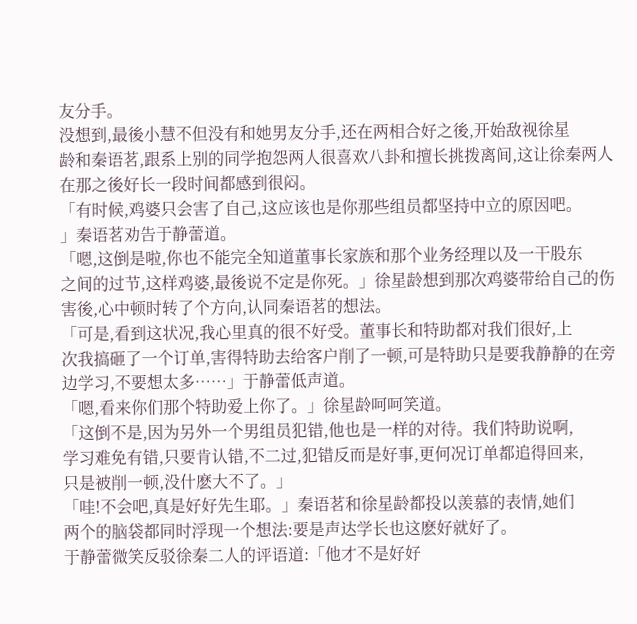友分手。
没想到,最後小慧不但没有和她男友分手,还在两相合好之後,开始敌视徐星
龄和秦语茗,跟系上别的同学抱怨两人很喜欢八卦和擅长挑拨离间,这让徐秦两人
在那之後好长一段时间都感到很闷。
「有时候,鸡婆只会害了自己,这应该也是你那些组员都坚持中立的原因吧。
」秦语茗劝告于静蕾道。
「嗯,这倒是啦,你也不能完全知道董事长家族和那个业务经理以及一干股东
之间的过节,这样鸡婆,最後说不定是你死。」徐星龄想到那次鸡婆带给自己的伤
害後,心中顿时转了个方向,认同秦语茗的想法。
「可是,看到这状况,我心里真的很不好受。董事长和特助都对我们很好,上
次我搞砸了一个订单,害得特助去给客户削了一顿,可是特助只是要我静静的在旁
边学习,不要想太多……」于静蕾低声道。
「嗯,看来你们那个特助爱上你了。」徐星龄呵呵笑道。
「这倒不是,因为另外一个男组员犯错,他也是一样的对待。我们特助说啊,
学习难免有错,只要肯认错,不二过,犯错反而是好事,更何况订单都追得回来,
只是被削一顿,没什麽大不了。」
「哇!不会吧,真是好好先生耶。」秦语茗和徐星龄都投以羡慕的表情,她们
两个的脑袋都同时浮现一个想法:要是声达学长也这麽好就好了。
于静蕾微笑反驳徐秦二人的评语道:「他才不是好好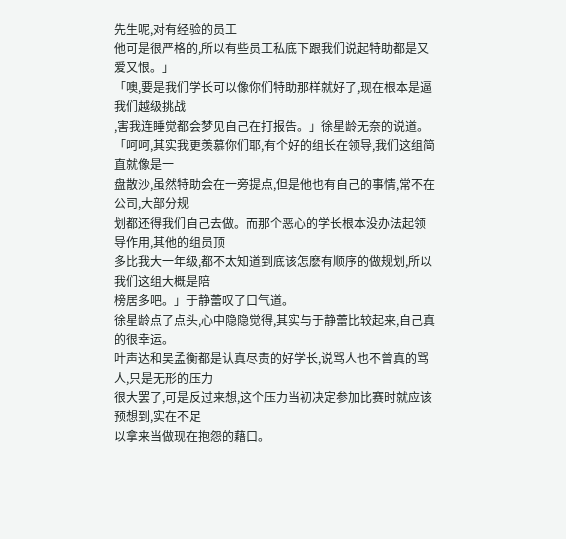先生呢,对有经验的员工
他可是很严格的,所以有些员工私底下跟我们说起特助都是又爱又恨。」
「噢,要是我们学长可以像你们特助那样就好了,现在根本是逼我们越级挑战
,害我连睡觉都会梦见自己在打报告。」徐星龄无奈的说道。
「呵呵,其实我更羡慕你们耶,有个好的组长在领导,我们这组简直就像是一
盘散沙,虽然特助会在一旁提点,但是他也有自己的事情,常不在公司,大部分规
划都还得我们自己去做。而那个恶心的学长根本没办法起领导作用,其他的组员顶
多比我大一年级,都不太知道到底该怎麽有顺序的做规划,所以我们这组大概是陪
榜居多吧。」于静蕾叹了口气道。
徐星龄点了点头,心中隐隐觉得,其实与于静蕾比较起来,自己真的很幸运。
叶声达和吴孟衡都是认真尽责的好学长,说骂人也不曾真的骂人,只是无形的压力
很大罢了,可是反过来想,这个压力当初决定参加比赛时就应该预想到,实在不足
以拿来当做现在抱怨的藉口。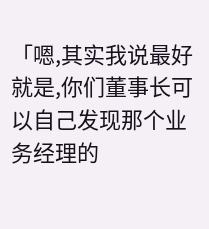「嗯,其实我说最好就是,你们董事长可以自己发现那个业务经理的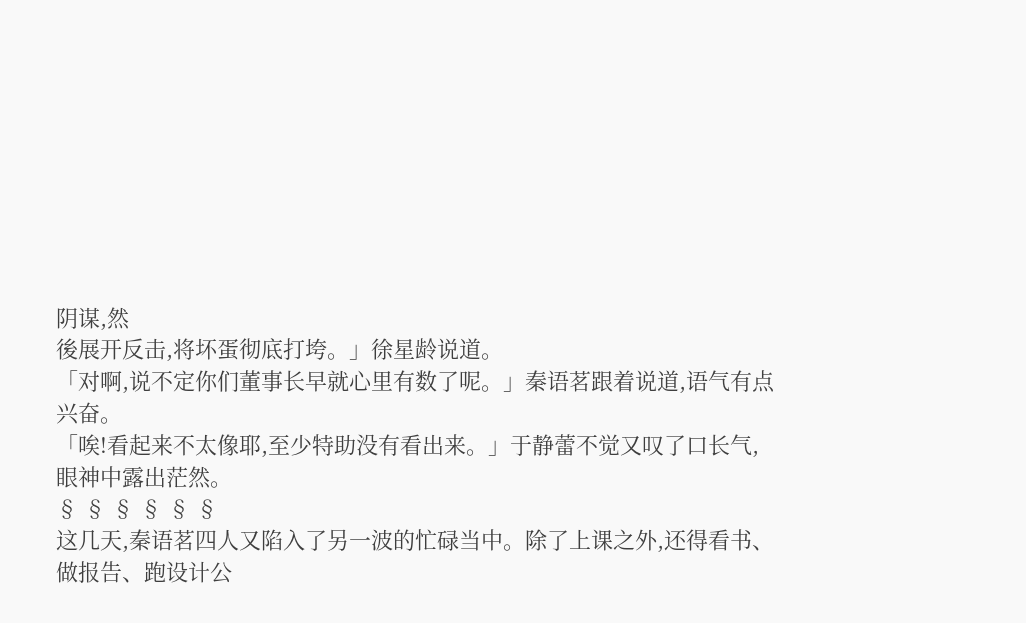阴谋,然
後展开反击,将坏蛋彻底打垮。」徐星龄说道。
「对啊,说不定你们董事长早就心里有数了呢。」秦语茗跟着说道,语气有点
兴奋。
「唉!看起来不太像耶,至少特助没有看出来。」于静蕾不觉又叹了口长气,
眼神中露出茫然。
§ § § § § §
这几天,秦语茗四人又陷入了另一波的忙碌当中。除了上课之外,还得看书、
做报告、跑设计公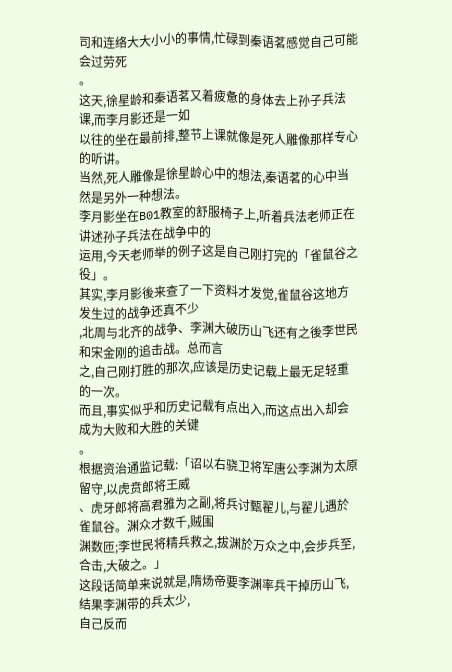司和连络大大小小的事情,忙碌到秦语茗感觉自己可能会过劳死
。
这天,徐星龄和秦语茗又着疲惫的身体去上孙子兵法课,而李月影还是一如
以往的坐在最前排,整节上课就像是死人雕像那样专心的听讲。
当然,死人雕像是徐星龄心中的想法,秦语茗的心中当然是另外一种想法。
李月影坐在B01教室的舒服椅子上,听着兵法老师正在讲述孙子兵法在战争中的
运用,今天老师举的例子这是自己刚打完的「雀鼠谷之役」。
其实,李月影後来查了一下资料才发觉,雀鼠谷这地方发生过的战争还真不少
,北周与北齐的战争、李渊大破历山飞还有之後李世民和宋金刚的追击战。总而言
之,自己刚打胜的那次,应该是历史记载上最无足轻重的一次。
而且,事实似乎和历史记载有点出入,而这点出入却会成为大败和大胜的关键
。
根据资治通监记载:「诏以右骁卫将军唐公李渊为太原留守,以虎贲郎将王威
、虎牙郎将高君雅为之副,将兵讨甄翟儿,与翟儿遇於雀鼠谷。渊众才数千,贼围
渊数匝;李世民将精兵救之,拔渊於万众之中,会步兵至,合击,大破之。」
这段话简单来说就是,隋炀帝要李渊率兵干掉历山飞,结果李渊带的兵太少,
自己反而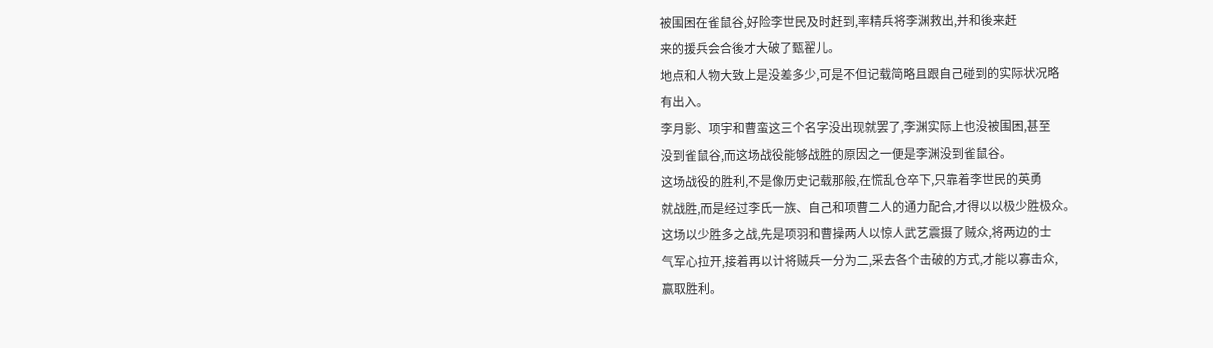被围困在雀鼠谷,好险李世民及时赶到,率精兵将李渊救出,并和後来赶
来的援兵会合後才大破了甄翟儿。
地点和人物大致上是没差多少,可是不但记载简略且跟自己碰到的实际状况略
有出入。
李月影、项宇和曹蛮这三个名字没出现就罢了,李渊实际上也没被围困,甚至
没到雀鼠谷,而这场战役能够战胜的原因之一便是李渊没到雀鼠谷。
这场战役的胜利,不是像历史记载那般,在慌乱仓卒下,只靠着李世民的英勇
就战胜,而是经过李氏一族、自己和项曹二人的通力配合,才得以以极少胜极众。
这场以少胜多之战,先是项羽和曹操两人以惊人武艺震摄了贼众,将两边的士
气军心拉开,接着再以计将贼兵一分为二,采去各个击破的方式,才能以寡击众,
赢取胜利。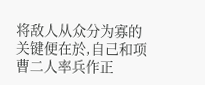将敌人从众分为寡的关键便在於,自己和项曹二人率兵作正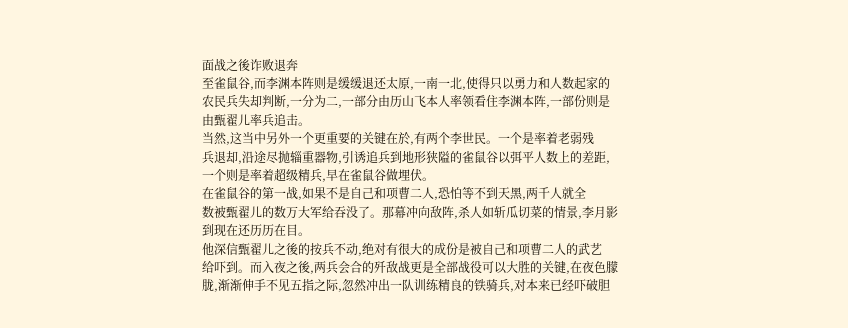面战之後诈败退奔
至雀鼠谷,而李渊本阵则是缓缓退还太原,一南一北,使得只以勇力和人数起家的
农民兵失却判断,一分为二,一部分由历山飞本人率领看住李渊本阵,一部份则是
由甄翟儿率兵追击。
当然,这当中另外一个更重要的关键在於,有两个李世民。一个是率着老弱残
兵退却,沿途尽抛辎重器物,引诱追兵到地形狭隘的雀鼠谷以弭平人数上的差距,
一个则是率着超级精兵,早在雀鼠谷做埋伏。
在雀鼠谷的第一战,如果不是自己和项曹二人,恐怕等不到天黑,两千人就全
数被甄翟儿的数万大军给吞没了。那幕冲向敌阵,杀人如斩瓜切菜的情景,李月影
到现在还历历在目。
他深信甄翟儿之後的按兵不动,绝对有很大的成份是被自己和项曹二人的武艺
给吓到。而入夜之後,两兵会合的歼敌战更是全部战役可以大胜的关键,在夜色朦
胧,渐渐伸手不见五指之际,忽然冲出一队训练精良的铁骑兵,对本来已经吓破胆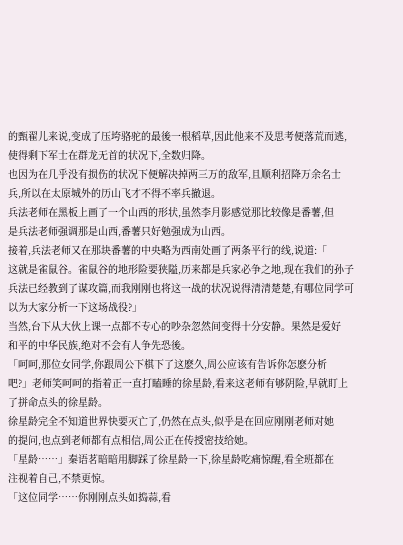的甄翟儿来说,变成了压垮骆驼的最後一根稻草,因此他来不及思考便落荒而逃,
使得剩下军士在群龙无首的状况下,全数归降。
也因为在几乎没有损伤的状况下便解决掉两三万的敌军,且顺利招降万余名士
兵,所以在太原城外的历山飞才不得不率兵撤退。
兵法老师在黑板上画了一个山西的形状,虽然李月影感觉那比较像是番薯,但
是兵法老师强调那是山西,番薯只好勉强成为山西。
接着,兵法老师又在那块番薯的中央略为西南处画了两条平行的线,说道:「
这就是雀鼠谷。雀鼠谷的地形险要狭隘,历来都是兵家必争之地,现在我们的孙子
兵法已经教到了谋攻篇,而我刚刚也将这一战的状况说得清清楚楚,有哪位同学可
以为大家分析一下这场战役?」
当然,台下从大伙上课一点都不专心的吵杂忽然间变得十分安静。果然是爱好
和平的中华民族,绝对不会有人争先恐後。
「呵呵,那位女同学,你跟周公下棋下了这麽久,周公应该有告诉你怎麽分析
吧?」老师笑呵呵的指着正一直打瞌睡的徐星龄,看来这老师有够阴险,早就盯上
了拼命点头的徐星龄。
徐星龄完全不知道世界快要灭亡了,仍然在点头,似乎是在回应刚刚老师对她
的提问,也点到老师都有点相信,周公正在传授密技给她。
「星龄……」秦语茗暗暗用脚踩了徐星龄一下,徐星龄吃痛惊醒,看全班都在
注视着自己,不禁更惊。
「这位同学……你刚刚点头如捣蒜,看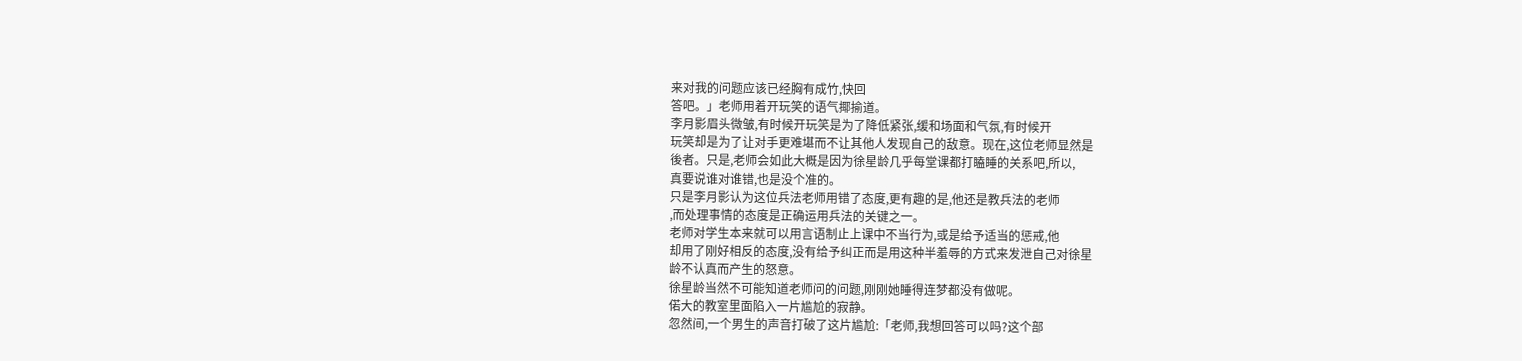来对我的问题应该已经胸有成竹,快回
答吧。」老师用着开玩笑的语气揶揄道。
李月影眉头微皱,有时候开玩笑是为了降低紧张,缓和场面和气氛,有时候开
玩笑却是为了让对手更难堪而不让其他人发现自己的敌意。现在,这位老师显然是
後者。只是,老师会如此大概是因为徐星龄几乎每堂课都打瞌睡的关系吧,所以,
真要说谁对谁错,也是没个准的。
只是李月影认为这位兵法老师用错了态度,更有趣的是,他还是教兵法的老师
,而处理事情的态度是正确运用兵法的关键之一。
老师对学生本来就可以用言语制止上课中不当行为,或是给予适当的惩戒,他
却用了刚好相反的态度,没有给予纠正而是用这种半羞辱的方式来发泄自己对徐星
龄不认真而产生的怒意。
徐星龄当然不可能知道老师问的问题,刚刚她睡得连梦都没有做呢。
偌大的教室里面陷入一片尴尬的寂静。
忽然间,一个男生的声音打破了这片尴尬:「老师,我想回答可以吗?这个部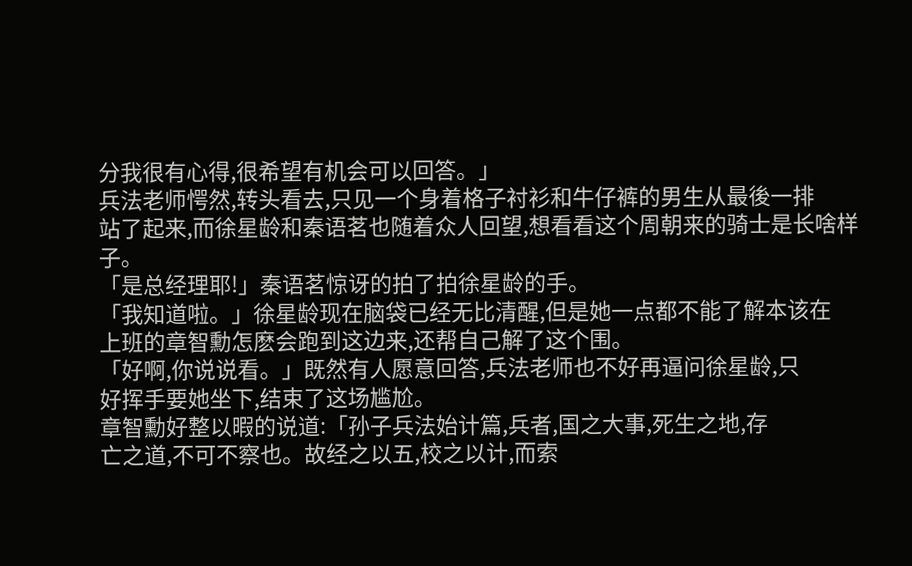分我很有心得,很希望有机会可以回答。」
兵法老师愕然,转头看去,只见一个身着格子衬衫和牛仔裤的男生从最後一排
站了起来,而徐星龄和秦语茗也随着众人回望,想看看这个周朝来的骑士是长啥样
子。
「是总经理耶!」秦语茗惊讶的拍了拍徐星龄的手。
「我知道啦。」徐星龄现在脑袋已经无比清醒,但是她一点都不能了解本该在
上班的章智勳怎麽会跑到这边来,还帮自己解了这个围。
「好啊,你说说看。」既然有人愿意回答,兵法老师也不好再逼问徐星龄,只
好挥手要她坐下,结束了这场尴尬。
章智勳好整以暇的说道:「孙子兵法始计篇,兵者,国之大事,死生之地,存
亡之道,不可不察也。故经之以五,校之以计,而索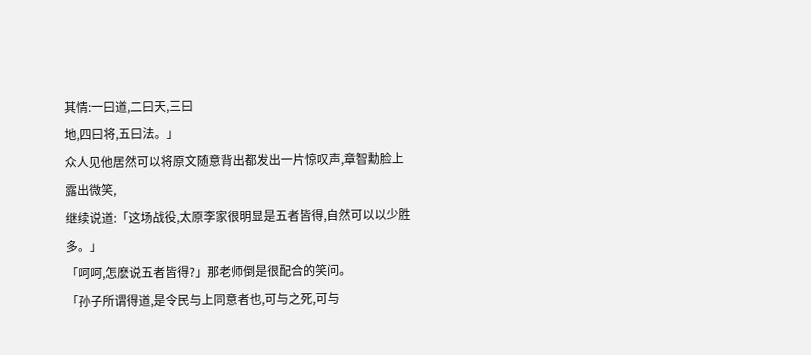其情:一曰道,二曰天,三曰
地,四曰将,五曰法。」
众人见他居然可以将原文随意背出都发出一片惊叹声,章智勳脸上露出微笑,
继续说道:「这场战役,太原李家很明显是五者皆得,自然可以以少胜多。」
「呵呵,怎麽说五者皆得?」那老师倒是很配合的笑问。
「孙子所谓得道,是令民与上同意者也,可与之死,可与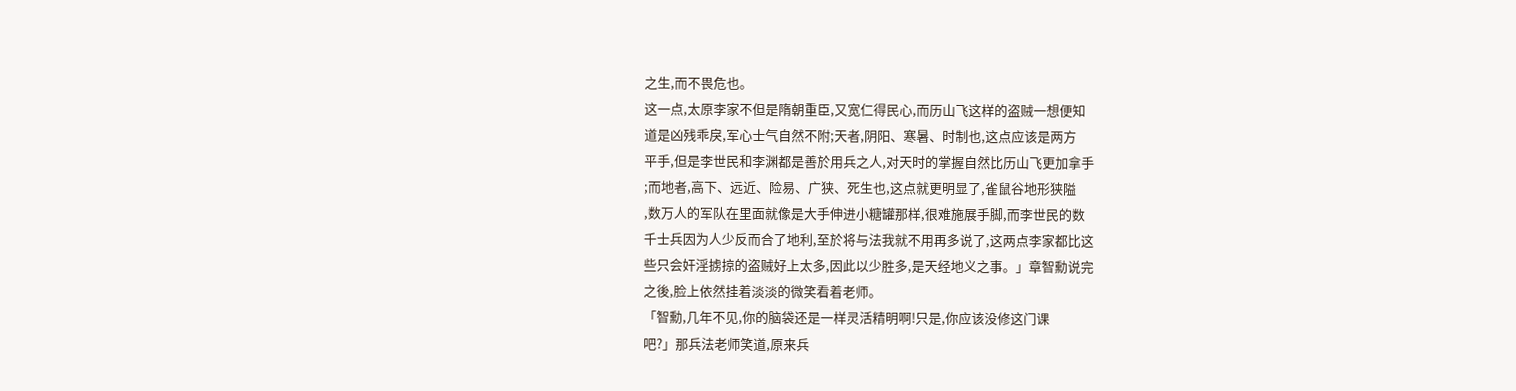之生,而不畏危也。
这一点,太原李家不但是隋朝重臣,又宽仁得民心,而历山飞这样的盗贼一想便知
道是凶残乖戾,军心士气自然不附;天者,阴阳、寒暑、时制也,这点应该是两方
平手,但是李世民和李渊都是善於用兵之人,对天时的掌握自然比历山飞更加拿手
;而地者,高下、远近、险易、广狭、死生也,这点就更明显了,雀鼠谷地形狭隘
,数万人的军队在里面就像是大手伸进小糖罐那样,很难施展手脚,而李世民的数
千士兵因为人少反而合了地利,至於将与法我就不用再多说了,这两点李家都比这
些只会奸淫掳掠的盗贼好上太多,因此以少胜多,是天经地义之事。」章智勳说完
之後,脸上依然挂着淡淡的微笑看着老师。
「智勳,几年不见,你的脑袋还是一样灵活精明啊!只是,你应该没修这门课
吧?」那兵法老师笑道,原来兵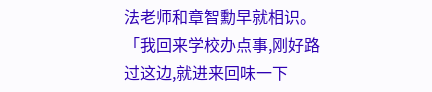法老师和章智勳早就相识。
「我回来学校办点事,刚好路过这边,就进来回味一下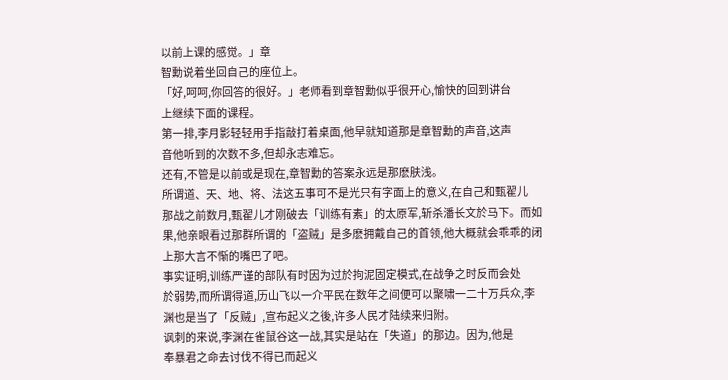以前上课的感觉。」章
智勳说着坐回自己的座位上。
「好,呵呵,你回答的很好。」老师看到章智勳似乎很开心,愉快的回到讲台
上继续下面的课程。
第一排,李月影轻轻用手指敲打着桌面,他早就知道那是章智勳的声音,这声
音他听到的次数不多,但却永志难忘。
还有,不管是以前或是现在,章智勳的答案永远是那麽肤浅。
所谓道、天、地、将、法这五事可不是光只有字面上的意义,在自己和甄翟儿
那战之前数月,甄翟儿才刚破去「训练有素」的太原军,斩杀潘长文於马下。而如
果,他亲眼看过那群所谓的「盗贼」是多麽拥戴自己的首领,他大概就会乖乖的闭
上那大言不惭的嘴巴了吧。
事实证明,训练严谨的部队有时因为过於拘泥固定模式,在战争之时反而会处
於弱势,而所谓得道,历山飞以一介平民在数年之间便可以聚啸一二十万兵众,李
渊也是当了「反贼」,宣布起义之後,许多人民才陆续来归附。
讽刺的来说,李渊在雀鼠谷这一战,其实是站在「失道」的那边。因为,他是
奉暴君之命去讨伐不得已而起义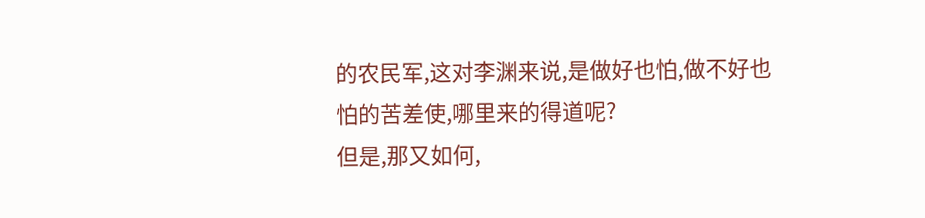的农民军,这对李渊来说,是做好也怕,做不好也
怕的苦差使,哪里来的得道呢?
但是,那又如何,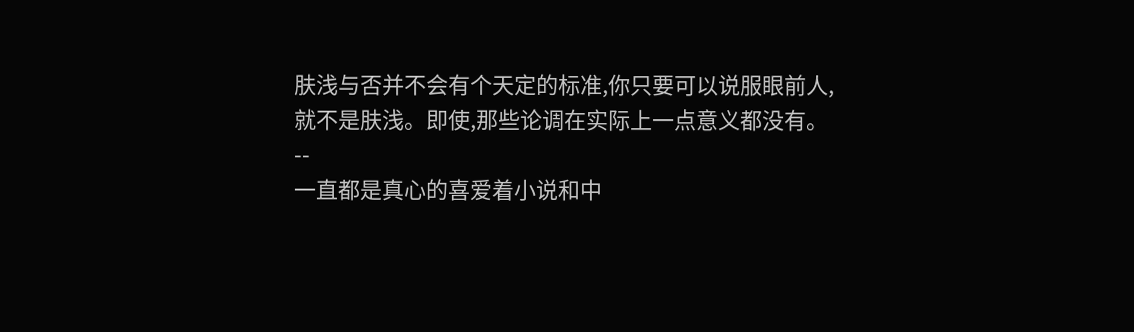肤浅与否并不会有个天定的标准,你只要可以说服眼前人,
就不是肤浅。即使,那些论调在实际上一点意义都没有。
--
一直都是真心的喜爱着小说和中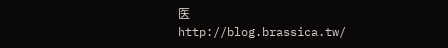医
http://blog.brassica.tw/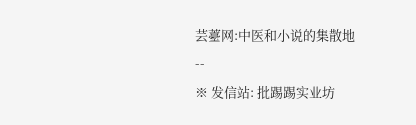芸薹网:中医和小说的集散地
--
※ 发信站: 批踢踢实业坊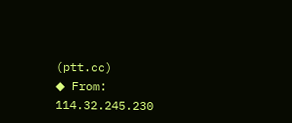(ptt.cc)
◆ From: 114.32.245.230